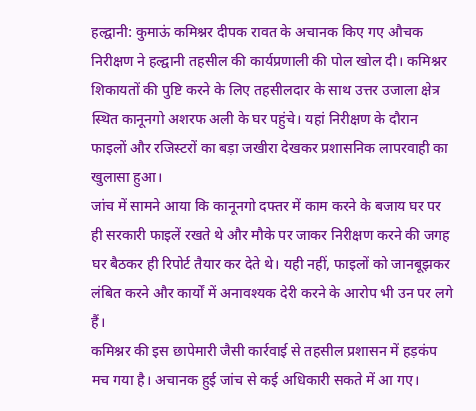हल्द्वानी: कुमाऊं कमिश्नर दीपक रावत के अचानक किए गए औचक निरीक्षण ने हल्द्वानी तहसील की कार्यप्रणाली की पोल खोल दी। कमिश्नर शिकायतों की पुष्टि करने के लिए तहसीलदार के साथ उत्तर उजाला क्षेत्र स्थित कानूनगो अशरफ अली के घर पहुंचे। यहां निरीक्षण के दौरान फाइलों और रजिस्टरों का बड़ा जखीरा देखकर प्रशासनिक लापरवाही का खुलासा हुआ।
जांच में सामने आया कि कानूनगो दफ्तर में काम करने के बजाय घर पर ही सरकारी फाइलें रखते थे और मौके पर जाकर निरीक्षण करने की जगह घर बैठकर ही रिपोर्ट तैयार कर देते थे। यही नहीं, फाइलों को जानबूझकर लंबित करने और कार्यों में अनावश्यक देरी करने के आरोप भी उन पर लगे हैं।
कमिश्नर की इस छापेमारी जैसी कार्रवाई से तहसील प्रशासन में हड़कंप मच गया है। अचानक हुई जांच से कई अधिकारी सकते में आ गए।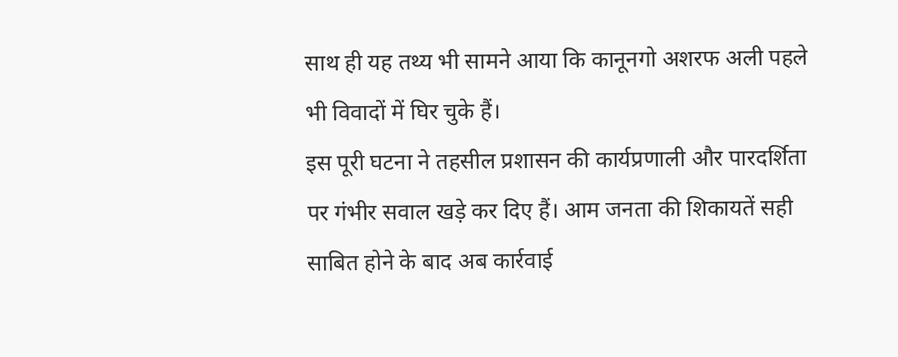साथ ही यह तथ्य भी सामने आया कि कानूनगो अशरफ अली पहले भी विवादों में घिर चुके हैं।
इस पूरी घटना ने तहसील प्रशासन की कार्यप्रणाली और पारदर्शिता पर गंभीर सवाल खड़े कर दिए हैं। आम जनता की शिकायतें सही साबित होने के बाद अब कार्रवाई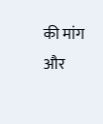की मांग और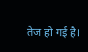तेज हो गई है।